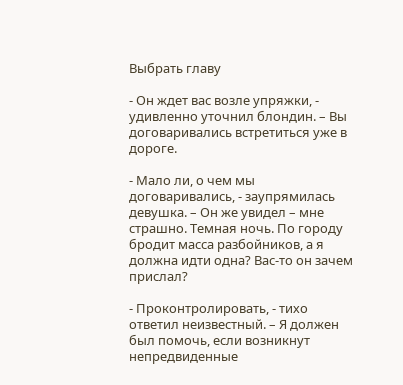Выбрать главу

- Он ждет вас возле упряжки, - удивленно уточнил блондин. – Вы договаривались встретиться уже в дороге.

- Мало ли, о чем мы договаривались, - заупрямилась девушка. – Он же увидел – мне страшно. Темная ночь. По городу бродит масса разбойников, а я должна идти одна? Вас-то он зачем прислал?

- Проконтролировать, - тихо ответил неизвестный. – Я должен был помочь, если возникнут непредвиденные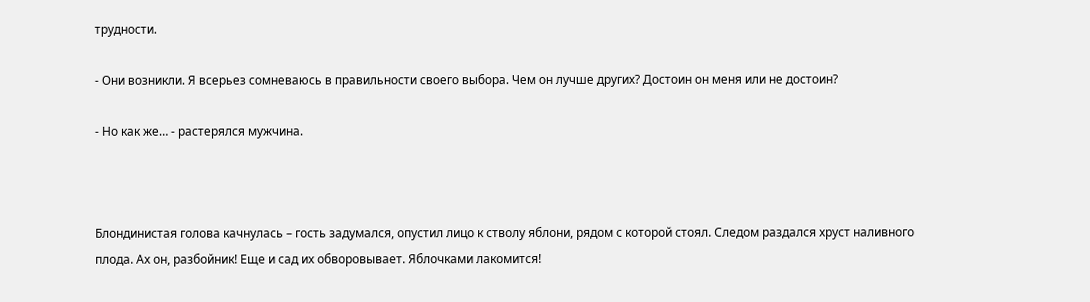трудности.

- Они возникли. Я всерьез сомневаюсь в правильности своего выбора. Чем он лучше других? Достоин он меня или не достоин?

- Но как же… - растерялся мужчина.



Блондинистая голова качнулась – гость задумался, опустил лицо к стволу яблони, рядом с которой стоял. Следом раздался хруст наливного плода. Ах он, разбойник! Еще и сад их обворовывает. Яблочками лакомится!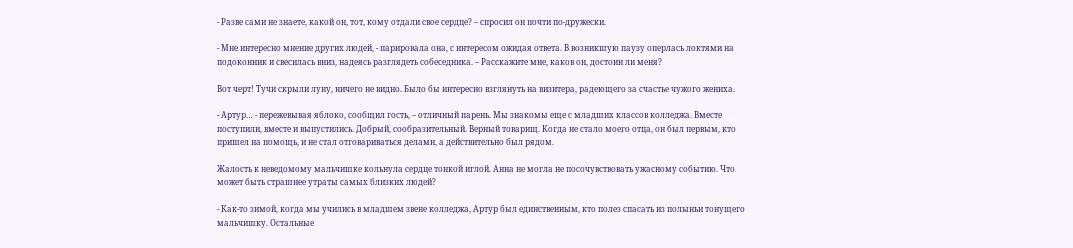- Разве сами не знаете, какой он, тот, кому отдали свое сердце? – спросил он почти по-дружески.

- Мне интересно мнение других людей, - парировала она, с интересом ожидая ответа. В возникшую паузу оперлась локтями на подоконник и свесилась вниз, надеясь разглядеть собеседника. – Расскажите мне, каков он, достоин ли меня?

Вот черт! Тучи скрыли луну, ничего не видно. Было бы интересно взглянуть на визитера, радеющего за счастье чужого жениха.

- Артур… - пережевывая яблоко, сообщил гость, – отличный парень. Мы знакомы еще с младших классов колледжа. Вместе поступили, вместе и выпустились. Добрый, сообразительный. Верный товарищ. Когда не стало моего отца, он был первым, кто пришел на помощь, и не стал отговариваться делами, а действительно был рядом.

Жалость к неведомому мальчишке кольнула сердце тонкой иглой. Анна не могла не посочувствовать ужасному событию. Что может быть страшнее утраты самых близких людей?

- Как-то зимой, когда мы учились в младшем звене колледжа, Артур был единственным, кто полез спасать из полыньи тонущего мальчишку. Остальные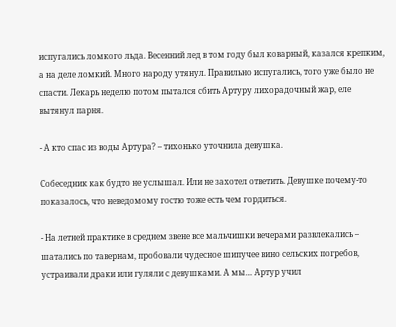испугались ломкого льда. Весенний лед в том году был коварный, казался крепким, а на деле ломкий. Много народу утянул. Правильно испугались, того уже было не спасти. Лекарь неделю потом пытался сбить Артуру лихорадочный жар, еле вытянул парня.

- А кто спас из воды Артура? – тихонько уточнила девушка.

Собеседник как будто не услышал. Или не захотел ответить. Девушке почему-то показалось, что неведомому гостю тоже есть чем гордиться.

- На летней практике в среднем звене все мальчишки вечерами развлекались – шатались по тавернам, пробовали чудесное шипучее вино сельских погребов, устраивали драки или гуляли с девушками. А мы… Артур учил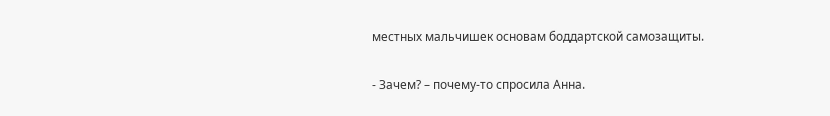местных мальчишек основам боддартской самозащиты.

- Зачем? – почему-то спросила Анна.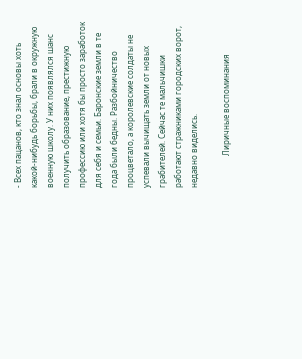- Всех пацанов, кто знал основы хоть какой-нибудь борьбы, брали в окружную военную школу. У них появлялся шанс получить образование, престижную профессию или хотя бы просто заработок для себя и семьи. Баронские земли в те года были бедны. Разбойничество процветало, а королевские солдаты не успевали вычищать земли от новых грабителей. Сейчас те мальчишки работают стражниками городских ворот, недавно виделись.

                Лиричные воспоминания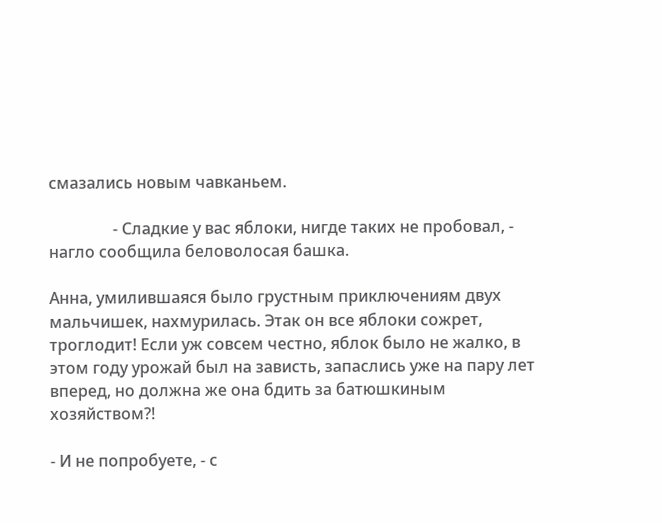смазались новым чавканьем.

                - Сладкие у вас яблоки, нигде таких не пробовал, - нагло сообщила беловолосая башка.

Анна, умилившаяся было грустным приключениям двух мальчишек, нахмурилась. Этак он все яблоки сожрет, троглодит! Если уж совсем честно, яблок было не жалко, в этом году урожай был на зависть, запаслись уже на пару лет вперед, но должна же она бдить за батюшкиным хозяйством?!

- И не попробуете, - с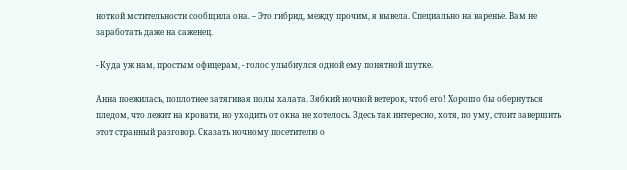ноткой мстительности сообщила она. – Это гибрид, между прочим, я вывела. Специально на варенье. Вам не заработать даже на саженец.

- Куда уж нам, простым офицерам, - голос улыбнулся одной ему понятной шутке.

Анна поежилась, поплотнее затягивая полы халата. Зябкий ночной ветерок, чтоб его! Хорошо бы обернуться пледом, что лежит на кровати, но уходить от окна не хотелось. Здесь так интересно, хотя, по уму, стоит завершить этот странный разговор. Сказать ночному посетителю о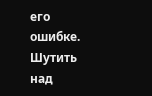его ошибке. Шутить над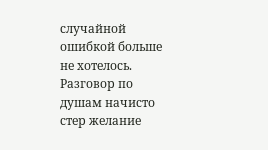случайной ошибкой больше не хотелось. Разговор по душам начисто стер желание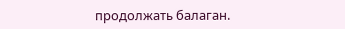продолжать балаган.